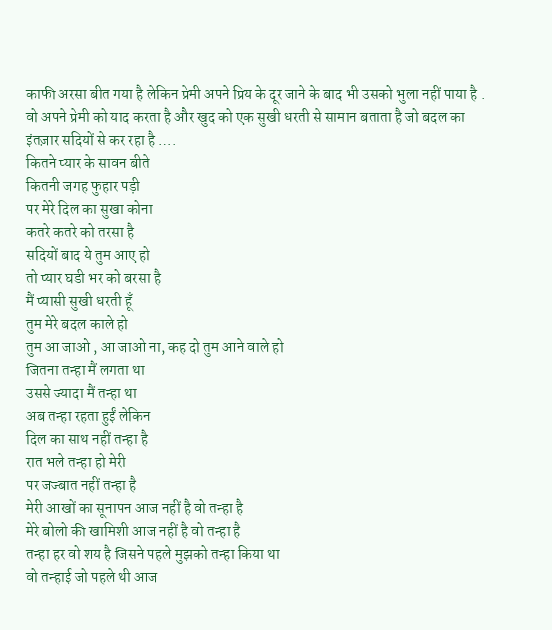काफी अरसा बीत गया है लेकिन प्रेमी अपने प्रिय के दूर जाने के बाद भी उसको भुला नहीं पाया है . वो अपने प्रेमी को याद करता है और खुद को एक सुखी धरती से सामान बताता है जो बदल का इंतज़ार सदियों से कर रहा है ….
कितने प्यार के सावन बीते
कितनी जगह फुहार पड़ी
पर मेरे दिल का सुखा कोना
कतरे कतरे को तरसा है
सदियों बाद ये तुम आए हो
तो प्यार घडी भर को बरसा है
मैं प्यासी सुखी धरती हूँ
तुम मेरे बदल काले हो
तुम आ जाओ , आ जाओ ना, कह दो तुम आने वाले हो
जितना तन्हा मैं लगता था
उससे ज्यादा मैं तन्हा था
अब तन्हा रहता हुईं लेकिन
दिल का साथ नहीं तन्हा है
रात भले तन्हा हो मेरी
पर जज्बात नहीं तन्हा है
मेरी आखों का सूनापन आज नहीं है वो तन्हा है
मेरे बोलो की खामिशी आज नहीं है वो तन्हा है
तन्हा हर वो शय है जिसने पहले मुझको तन्हा किया था
वो तन्हाई जो पहले थी आज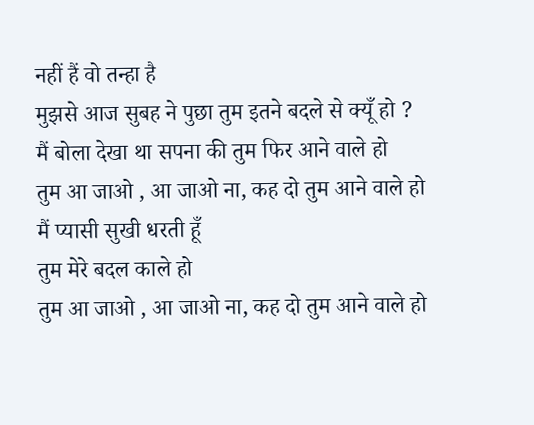नहीं हैं वो तन्हा है
मुझसे आज सुबह ने पुछा तुम इतने बदले से क्यूँ हो ?
मैं बोला देखा था सपना की तुम फिर आने वाले हो
तुम आ जाओ , आ जाओ ना, कह दो तुम आने वाले हो
मैं प्यासी सुखी धरती हूँ
तुम मेरे बदल काले हो
तुम आ जाओ , आ जाओ ना, कह दो तुम आने वाले हो